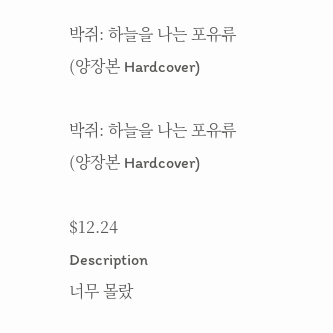박쥐: 하늘을 나는 포유류 (양장본 Hardcover)

박쥐: 하늘을 나는 포유류 (양장본 Hardcover)

$12.24
Description
너무 몰랐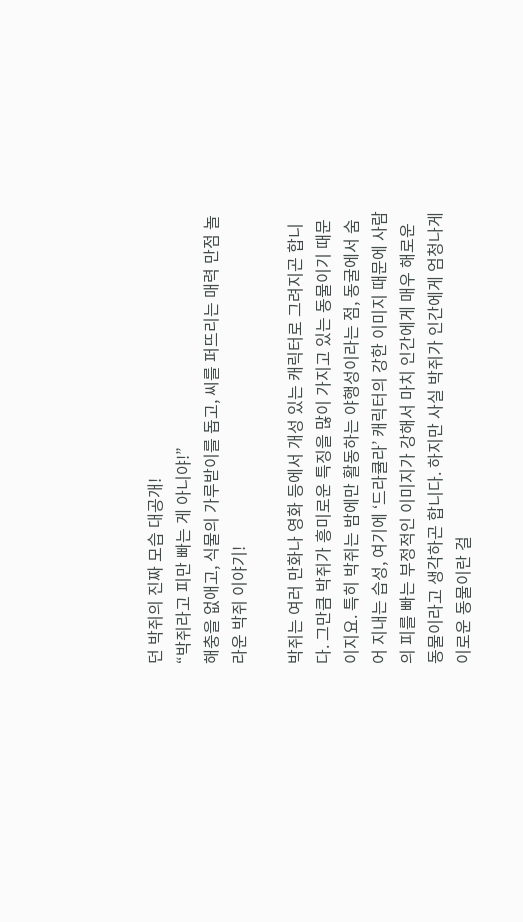던 박쥐의 진짜 모습 대공개!
“박쥐라고 피만 빠는 게 아니야!”
해충을 없애고, 식물의 가루받이를 돕고, 씨를 퍼뜨리는 매력 만점 놀라운 박쥐 이야기!

박쥐는 여러 만화나 영화 등에서 개성 있는 캐릭터로 그려지곤 합니다. 그만큼 박쥐가 흥미로운 특징을 많이 가지고 있는 동물이기 때문이지요. 특히 박쥐는 밤에만 활동하는 야행성이라는 점, 동굴에서 숨어 지내는 습성, 여기에 ‘드라큘라’ 캐릭터의 강한 이미지 때문에 사람의 피를 빠는 부정적인 이미지가 강해서 마치 인간에게 매우 해로운 동물이라고 생각하곤 합니다. 하지만 사실 박쥐가 인간에게 엄청나게 이로운 동물이란 걸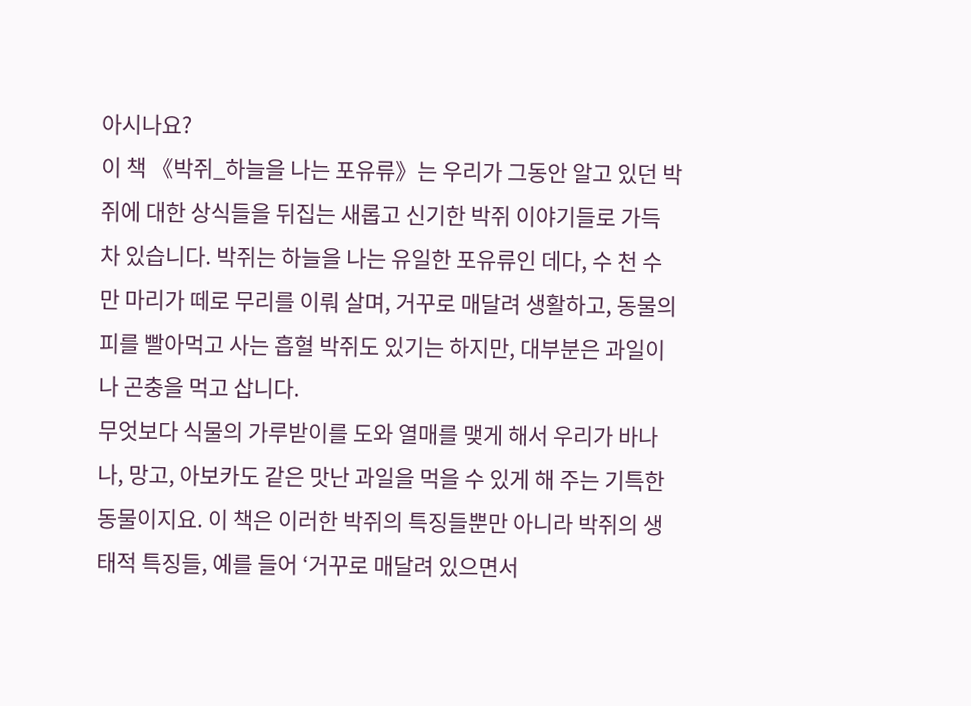아시나요?
이 책 《박쥐_하늘을 나는 포유류》는 우리가 그동안 알고 있던 박쥐에 대한 상식들을 뒤집는 새롭고 신기한 박쥐 이야기들로 가득 차 있습니다. 박쥐는 하늘을 나는 유일한 포유류인 데다, 수 천 수 만 마리가 떼로 무리를 이뤄 살며, 거꾸로 매달려 생활하고, 동물의 피를 빨아먹고 사는 흡혈 박쥐도 있기는 하지만, 대부분은 과일이나 곤충을 먹고 삽니다.
무엇보다 식물의 가루받이를 도와 열매를 맺게 해서 우리가 바나나, 망고, 아보카도 같은 맛난 과일을 먹을 수 있게 해 주는 기특한 동물이지요. 이 책은 이러한 박쥐의 특징들뿐만 아니라 박쥐의 생태적 특징들, 예를 들어 ‘거꾸로 매달려 있으면서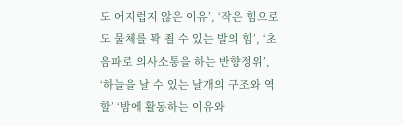도 어지럽지 않은 이유’, ‘작은 힘으로도 물체를 꽉 죌 수 있는 발의 힘’, ‘초음파로 의사소통을 하는 반향정위’, ‘하늘을 날 수 있는 날개의 구조와 역할’ ‘밤에 활동하는 이유와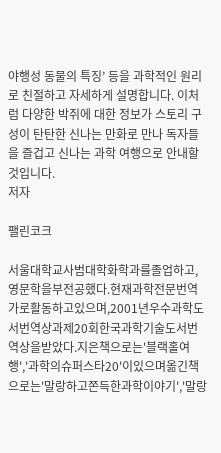야행성 동물의 특징’ 등을 과학적인 원리로 친절하고 자세하게 설명합니다. 이처럼 다양한 박쥐에 대한 정보가 스토리 구성이 탄탄한 신나는 만화로 만나 독자들을 즐겁고 신나는 과학 여행으로 안내할 것입니다.
저자

팰린코크

서울대학교사범대학화학과를졸업하고,영문학을부전공했다.현재과학전문번역가로활동하고있으며,2001년우수과학도서번역상과제20회한국과학기술도서번역상을받았다.지은책으로는'블랙홀여행','과학의슈퍼스타20'이있으며옮긴책으로는'말랑하고쫀득한과학이야기','말랑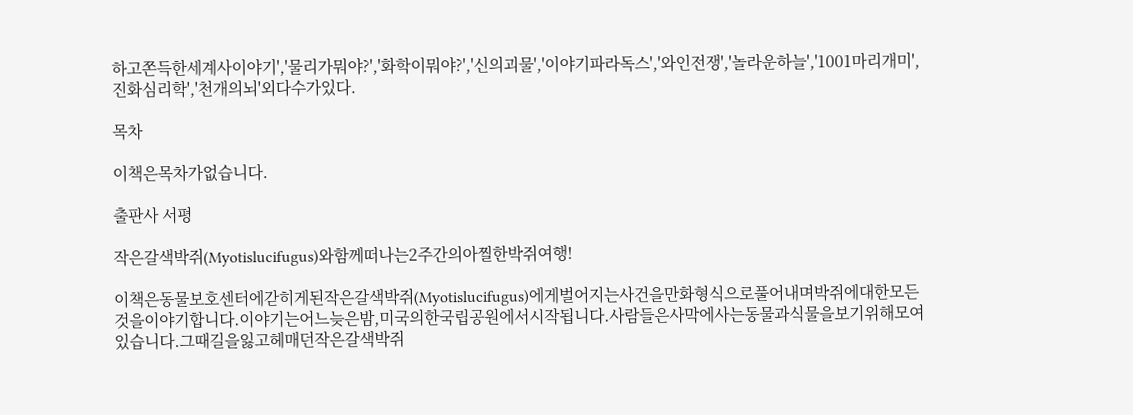하고쫀득한세계사이야기','물리가뭐야?','화학이뭐야?','신의괴물','이야기파라독스','와인전쟁','놀라운하늘','1001마리개미',진화심리학','천개의뇌'외다수가있다.

목차

이책은목차가없습니다.

출판사 서평

작은갈색박쥐(Myotislucifugus)와함께떠나는2주간의아찔한박쥐여행!

이책은동물보호센터에갇히게된작은갈색박쥐(Myotislucifugus)에게벌어지는사건을만화형식으로풀어내며박쥐에대한모든것을이야기합니다.이야기는어느늦은밤,미국의한국립공원에서시작됩니다.사람들은사막에사는동물과식물을보기위해모여있습니다.그때길을잃고헤매던작은갈색박쥐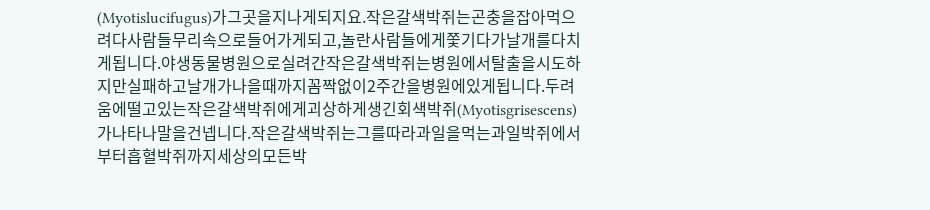(Myotislucifugus)가그곳을지나게되지요.작은갈색박쥐는곤충을잡아먹으려다사람들무리속으로들어가게되고,놀란사람들에게쫓기다가날개를다치게됩니다.야생동물병원으로실려간작은갈색박쥐는병원에서탈출을시도하지만실패하고날개가나을때까지꼼짝없이2주간을병원에있게됩니다.두려움에떨고있는작은갈색박쥐에게괴상하게생긴회색박쥐(Myotisgrisescens)가나타나말을건넵니다.작은갈색박쥐는그를따라과일을먹는과일박쥐에서부터흡혈박쥐까지세상의모든박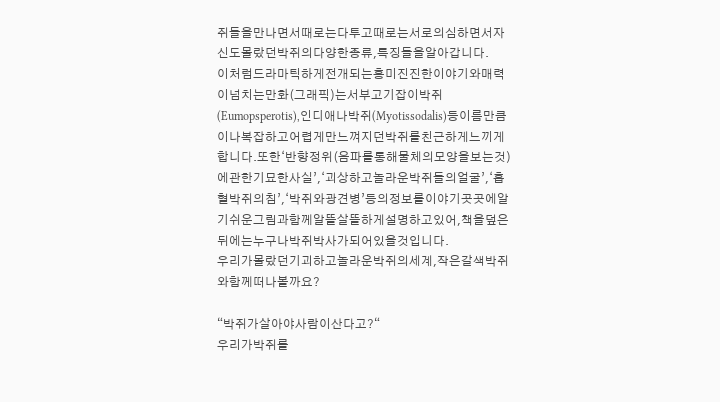쥐들을만나면서때로는다투고때로는서로의심하면서자신도몰랐던박쥐의다양한종류,특징들을알아갑니다.
이처럼드라마틱하게전개되는흥미진진한이야기와매력이넘치는만화(그래픽)는서부고기잡이박쥐(Eumopsperotis),인디애나박쥐(Myotissodalis)등이름만큼이나복잡하고어렵게만느껴지던박쥐를친근하게느끼게합니다.또한‘반향정위(음파를통해물체의모양을보는것)에관한기묘한사실’,‘괴상하고놀라운박쥐들의얼굴’,‘흡혈박쥐의침’,‘박쥐와광견병’등의정보를이야기곳곳에알기쉬운그림과함께알뜰살뜰하게설명하고있어,책을덮은뒤에는누구나박쥐박사가되어있을것입니다.
우리가몰랐던기괴하고놀라운박쥐의세계,작은갈색박쥐와함께떠나볼까요?

“박쥐가살아야사람이산다고?“
우리가박쥐를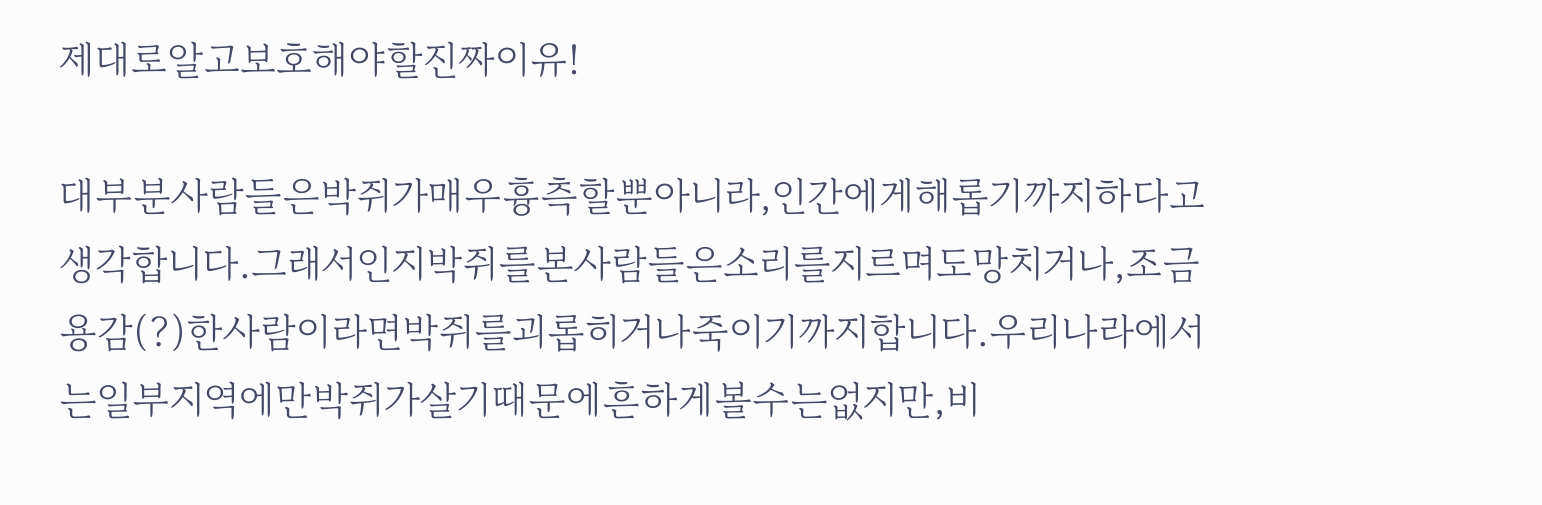제대로알고보호해야할진짜이유!

대부분사람들은박쥐가매우흉측할뿐아니라,인간에게해롭기까지하다고생각합니다.그래서인지박쥐를본사람들은소리를지르며도망치거나,조금용감(?)한사람이라면박쥐를괴롭히거나죽이기까지합니다.우리나라에서는일부지역에만박쥐가살기때문에흔하게볼수는없지만,비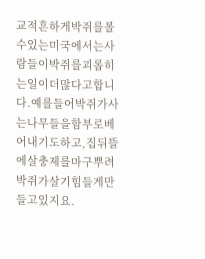교적흔하게박쥐를볼수있는미국에서는사람들이박쥐를괴롭히는일이더많다고합니다.예를들어박쥐가사는나무들을함부로베어내기도하고,집뒤뜰에살충제를마구뿌려박쥐가살기힘들게만들고있지요.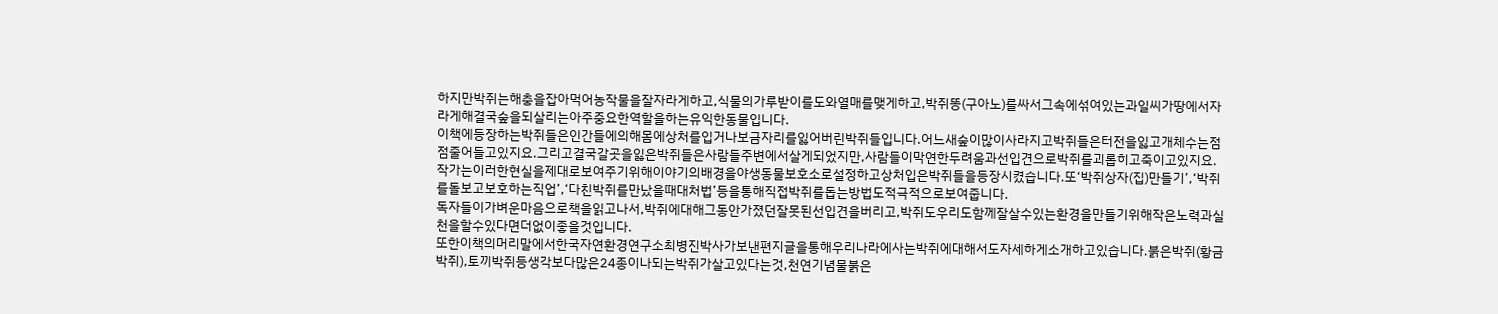하지만박쥐는해충을잡아먹어농작물을잘자라게하고,식물의가루받이를도와열매를맺게하고,박쥐똥(구아노)를싸서그속에섞여있는과일씨가땅에서자라게해결국숲을되살리는아주중요한역할을하는유익한동물입니다.
이책에등장하는박쥐들은인간들에의해몸에상처를입거나보금자리를잃어버린박쥐들입니다.어느새숲이많이사라지고박쥐들은터전을잃고개체수는점점줄어들고있지요.그리고결국갈곳을잃은박쥐들은사람들주변에서살게되었지만,사람들이막연한두려움과선입견으로박쥐를괴롭히고죽이고있지요.작가는이러한현실을제대로보여주기위해이야기의배경을야생동물보호소로설정하고상처입은박쥐들을등장시켰습니다.또‘박쥐상자(집)만들기’,‘박쥐를돌보고보호하는직업’,‘다친박쥐를만났을때대처법’등을통해직접박쥐를돕는방법도적극적으로보여줍니다.
독자들이가벼운마음으로책을읽고나서,박쥐에대해그동안가졌던잘못된선입견을버리고,박쥐도우리도함께잘살수있는환경을만들기위해작은노력과실천을할수있다면더없이좋을것입니다.
또한이책의머리말에서한국자연환경연구소최병진박사가보낸편지글을통해우리나라에사는박쥐에대해서도자세하게소개하고있습니다.붉은박쥐(황금박쥐),토끼박쥐등생각보다많은24종이나되는박쥐가살고있다는것,천연기념물붉은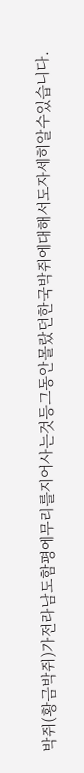박쥐(황금박쥐)가전라남도함평에무리를지어사는것등그동안몰랐던한국박쥐에대해서도자세히알수있습니다.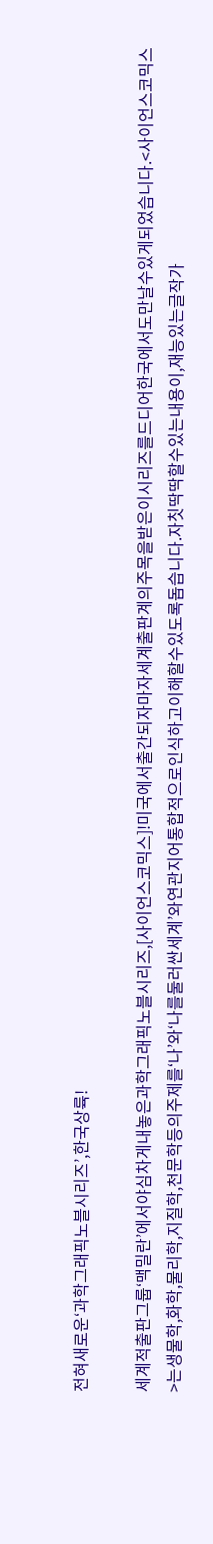전혀새로운‘과학그래픽노블시리즈’,한국상륙!

세계적출판그룹‘맥밀란’에서야심차게내놓은과학그래픽노블시리즈,[사이언스코믹스]!미국에서출간되자마자세계출판계의주목을받은이시리즈를드디어한국에서도만날수있게되었습니다.<사이언스코믹스>는생물학,화학,물리학,지질학,천문학등의주제를‘나’와‘나를둘러싼세계’와연관지어통합적으로인식하고이해할수있도록돕습니다.자칫딱딱할수있는내용이,재능있는글작가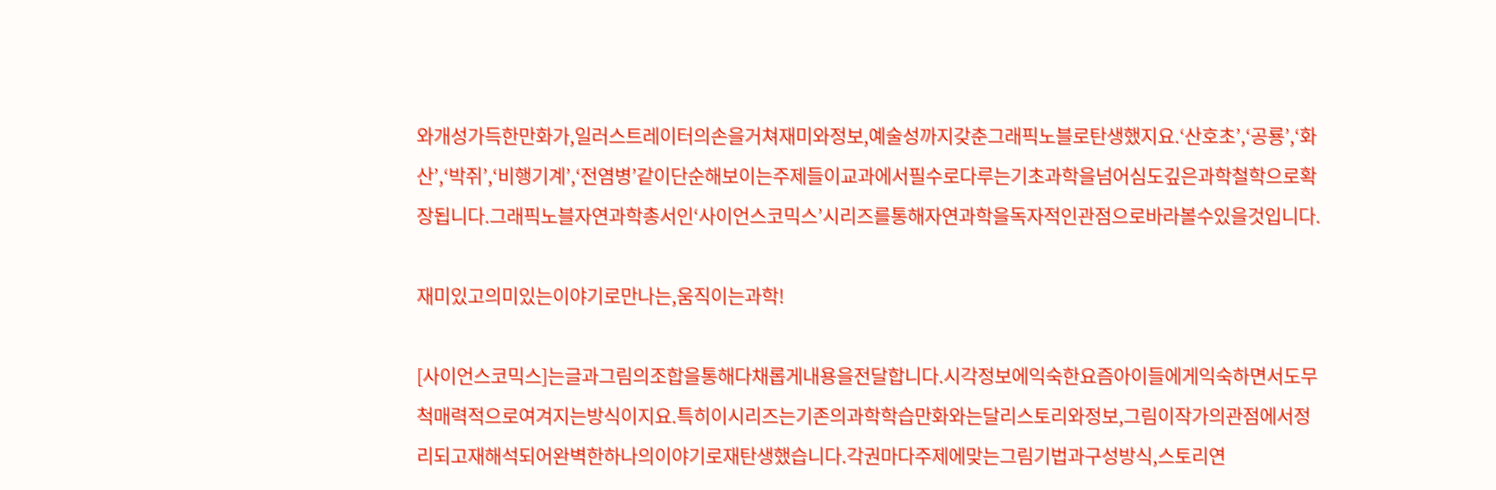와개성가득한만화가,일러스트레이터의손을거쳐재미와정보,예술성까지갖춘그래픽노블로탄생했지요.‘산호초’,‘공룡’,‘화산’,‘박쥐’,‘비행기계’,‘전염병’같이단순해보이는주제들이교과에서필수로다루는기초과학을넘어심도깊은과학철학으로확장됩니다.그래픽노블자연과학총서인‘사이언스코믹스’시리즈를통해자연과학을독자적인관점으로바라볼수있을것입니다.

재미있고의미있는이야기로만나는,움직이는과학!

[사이언스코믹스]는글과그림의조합을통해다채롭게내용을전달합니다.시각정보에익숙한요즘아이들에게익숙하면서도무척매력적으로여겨지는방식이지요.특히이시리즈는기존의과학학습만화와는달리스토리와정보,그림이작가의관점에서정리되고재해석되어완벽한하나의이야기로재탄생했습니다.각권마다주제에맞는그림기법과구성방식,스토리연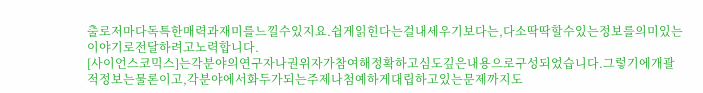출로저마다독특한매력과재미를느낄수있지요.쉽게읽힌다는걸내세우기보다는,다소딱딱할수있는정보를의미있는이야기로전달하려고노력합니다.
[사이언스코믹스]는각분야의연구자나권위자가참여해정확하고심도깊은내용으로구성되었습니다.그렇기에개괄적정보는물론이고,각분야에서화두가되는주제나첨예하게대립하고있는문제까지도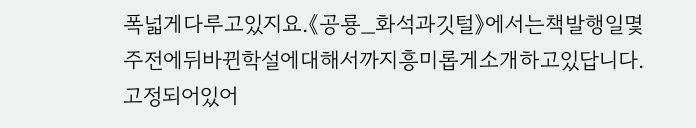폭넓게다루고있지요.《공룡_화석과깃털》에서는책발행일몇주전에뒤바뀐학설에대해서까지흥미롭게소개하고있답니다.고정되어있어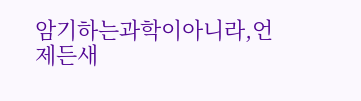암기하는과학이아니라,언제든새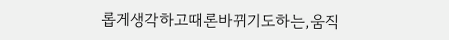롭게생각하고때론바뀌기도하는,움직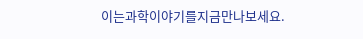이는과학이야기를지금만나보세요.